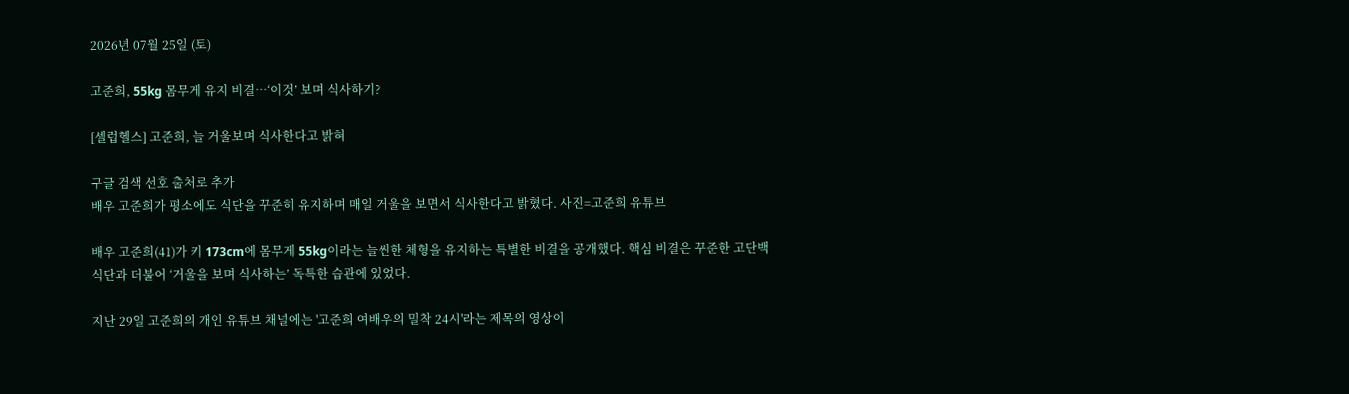2026년 07월 25일 (토)

고준희, 55kg 몸무게 유지 비결…‘이것’ 보며 식사하기?

[셀럽헬스] 고준희, 늘 거울보며 식사한다고 밝혀

구글 검색 선호 출처로 추가
배우 고준희가 평소에도 식단을 꾸준히 유지하며 매일 거울을 보면서 식사한다고 밝혔다. 사진=고준희 유튜브

배우 고준희(41)가 키 173cm에 몸무게 55kg이라는 늘씬한 체형을 유지하는 특별한 비결을 공개했다. 핵심 비결은 꾸준한 고단백 식단과 더불어 ‘거울을 보며 식사하는’ 독특한 습관에 있었다.

지난 29일 고준희의 개인 유튜브 채널에는 '고준희 여배우의 밀착 24시'라는 제목의 영상이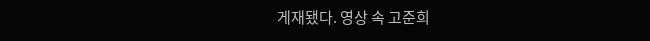게재됐다. 영상 속 고준희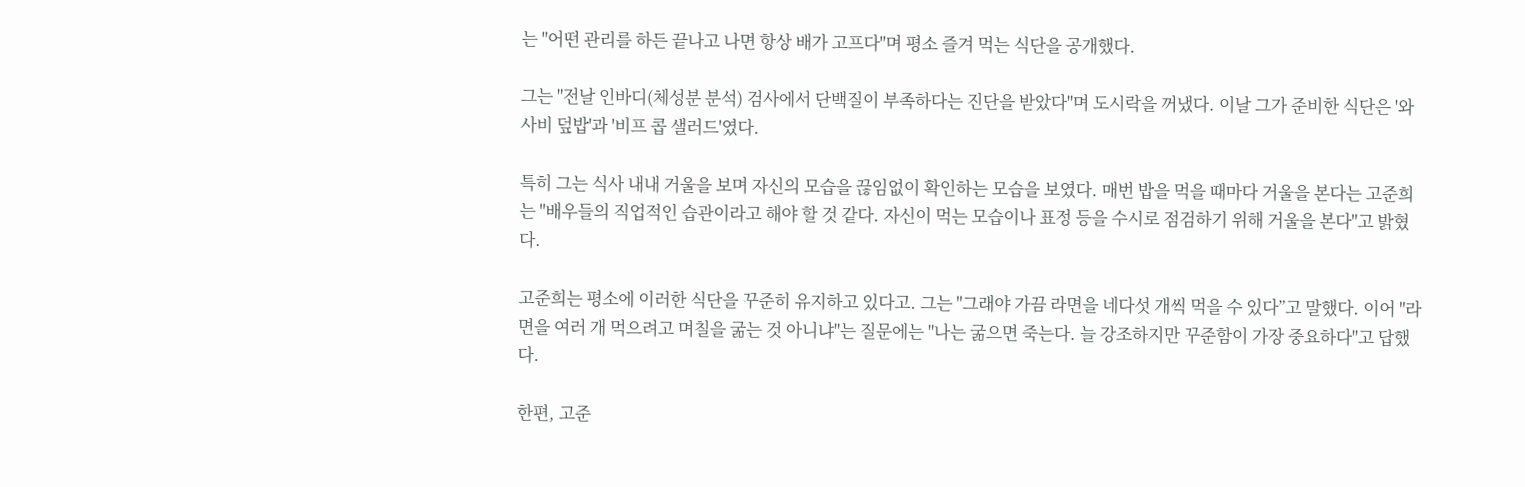는 "어떤 관리를 하든 끝나고 나면 항상 배가 고프다"며 평소 즐겨 먹는 식단을 공개했다.

그는 "전날 인바디(체성분 분석) 검사에서 단백질이 부족하다는 진단을 받았다"며 도시락을 꺼냈다. 이날 그가 준비한 식단은 '와사비 덮밥'과 '비프 콥 샐러드'였다.

특히 그는 식사 내내 거울을 보며 자신의 모습을 끊임없이 확인하는 모습을 보였다. 매번 밥을 먹을 때마다 거울을 본다는 고준희는 "배우들의 직업적인 습관이라고 해야 할 것 같다. 자신이 먹는 모습이나 표정 등을 수시로 점검하기 위해 거울을 본다"고 밝혔다.

고준희는 평소에 이러한 식단을 꾸준히 유지하고 있다고. 그는 "그래야 가끔 라면을 네다섯 개씩 먹을 수 있다”고 말했다. 이어 "라면을 여러 개 먹으려고 며칠을 굶는 것 아니냐"는 질문에는 "나는 굶으면 죽는다. 늘 강조하지만 꾸준함이 가장 중요하다"고 답했다.

한편, 고준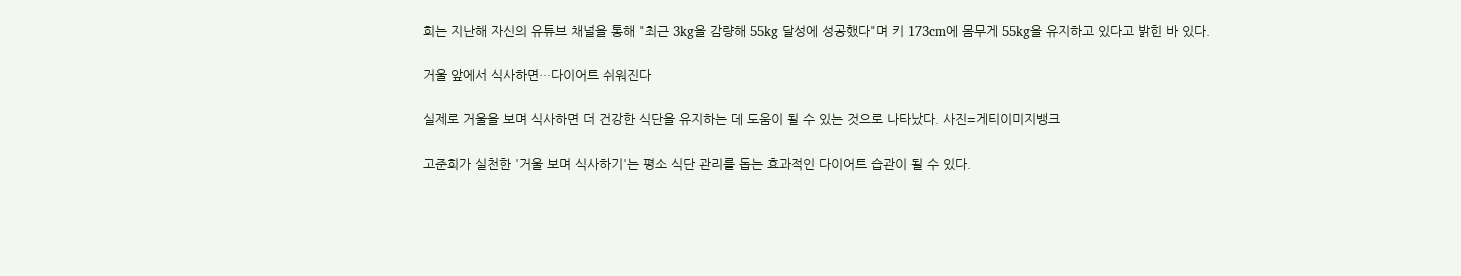희는 지난해 자신의 유튜브 채널을 통해 "최근 3kg을 감량해 55kg 달성에 성공했다"며 키 173cm에 몸무게 55kg을 유지하고 있다고 밝힌 바 있다.

거울 앞에서 식사하면…다이어트 쉬워진다

실제로 거울을 보며 식사하면 더 건강한 식단을 유지하는 데 도움이 될 수 있는 것으로 나타났다. 사진=게티이미지뱅크

고준희가 실천한 '거울 보며 식사하기'는 평소 식단 관리를 돕는 효과적인 다이어트 습관이 될 수 있다.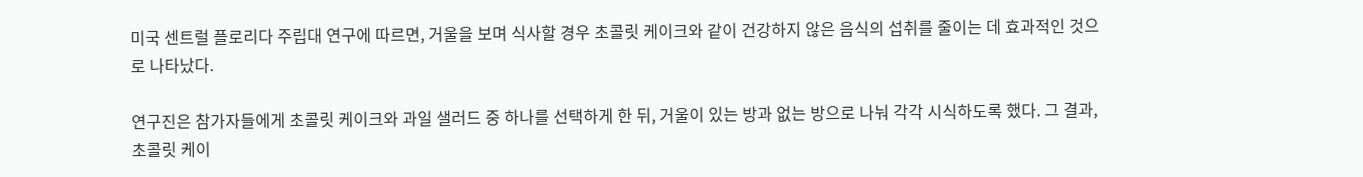미국 센트럴 플로리다 주립대 연구에 따르면, 거울을 보며 식사할 경우 초콜릿 케이크와 같이 건강하지 않은 음식의 섭취를 줄이는 데 효과적인 것으로 나타났다.

연구진은 참가자들에게 초콜릿 케이크와 과일 샐러드 중 하나를 선택하게 한 뒤, 거울이 있는 방과 없는 방으로 나눠 각각 시식하도록 했다. 그 결과, 초콜릿 케이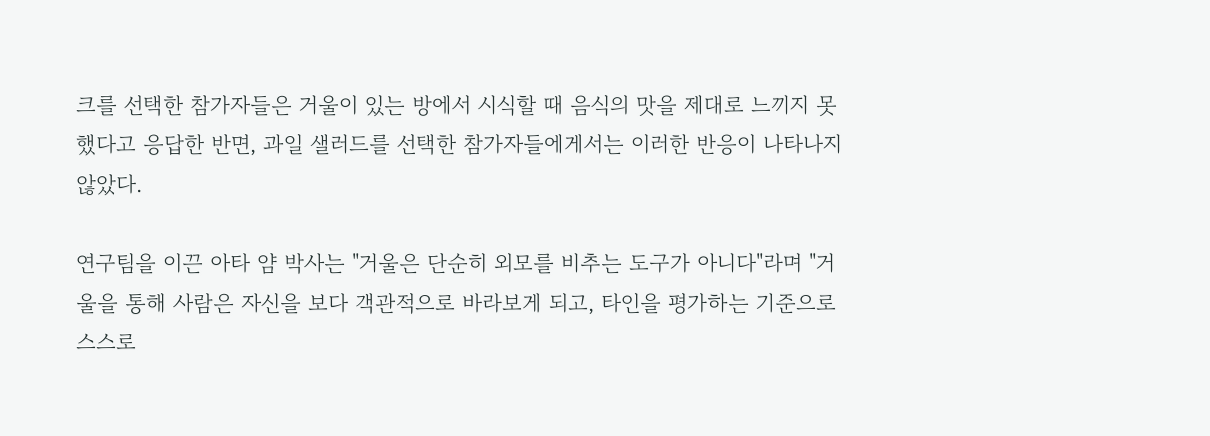크를 선택한 참가자들은 거울이 있는 방에서 시식할 때 음식의 맛을 제대로 느끼지 못했다고 응답한 반면, 과일 샐러드를 선택한 참가자들에게서는 이러한 반응이 나타나지 않았다.

연구팀을 이끈 아타 얌 박사는 "거울은 단순히 외모를 비추는 도구가 아니다"라며 "거울을 통해 사람은 자신을 보다 객관적으로 바라보게 되고, 타인을 평가하는 기준으로 스스로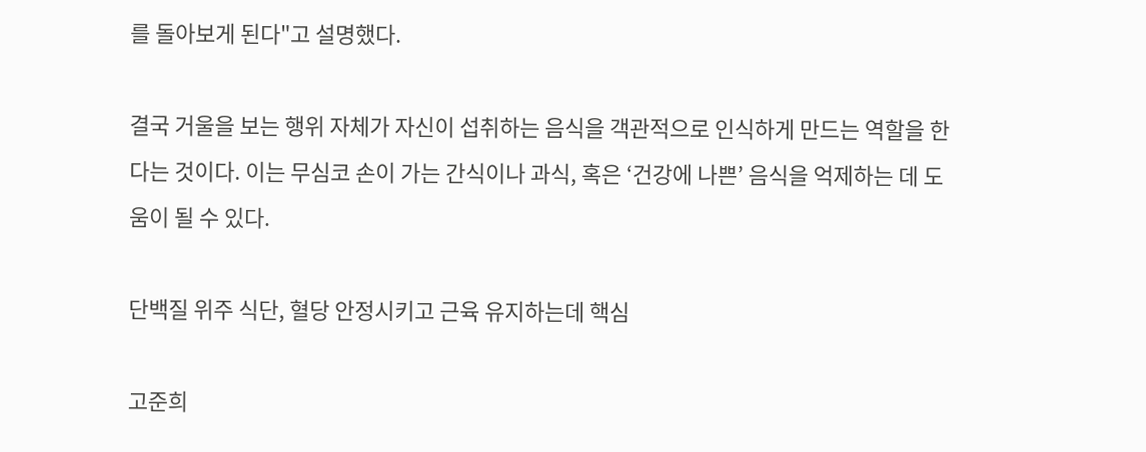를 돌아보게 된다"고 설명했다.

결국 거울을 보는 행위 자체가 자신이 섭취하는 음식을 객관적으로 인식하게 만드는 역할을 한다는 것이다. 이는 무심코 손이 가는 간식이나 과식, 혹은 ‘건강에 나쁜’ 음식을 억제하는 데 도움이 될 수 있다.

단백질 위주 식단, 혈당 안정시키고 근육 유지하는데 핵심

고준희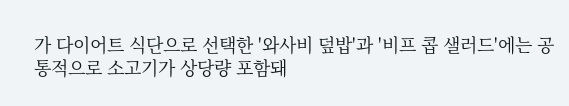가 다이어트 식단으로 선택한 '와사비 덮밥'과 '비프 콥 샐러드'에는 공통적으로 소고기가 상당량 포함돼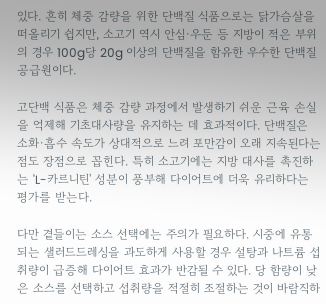있다. 흔히 체중 감량을 위한 단백질 식품으로는 닭가슴살을 떠올리기 쉽지만, 소고기 역시 안심·우둔 등 지방이 적은 부위의 경우 100g당 20g 이상의 단백질을 함유한 우수한 단백질 공급원이다.

고단백 식품은 체중 감량 과정에서 발생하기 쉬운 근육 손실을 억제해 기초대사량을 유지하는 데 효과적이다. 단백질은 소화·흡수 속도가 상대적으로 느려 포만감이 오래 지속된다는 점도 장점으로 꼽힌다. 특히 소고기에는 지방 대사를 촉진하는 'L-카르니틴' 성분이 풍부해 다이어트에 더욱 유리하다는 평가를 받는다.

다만 곁들이는 소스 선택에는 주의가 필요하다. 시중에 유통되는 샐러드드레싱을 과도하게 사용할 경우 설탕과 나트륨 섭취량이 급증해 다이어트 효과가 반감될 수 있다. 당 함량이 낮은 소스를 선택하고 섭취량을 적절히 조절하는 것이 바람직하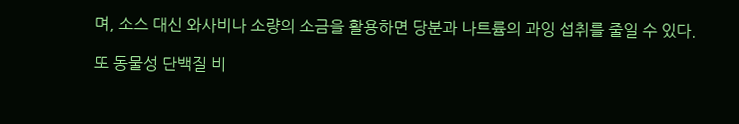며, 소스 대신 와사비나 소량의 소금을 활용하면 당분과 나트륨의 과잉 섭취를 줄일 수 있다.

또 동물성 단백질 비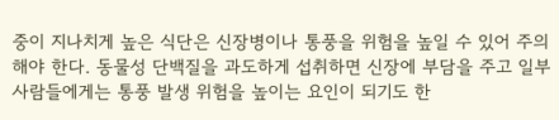중이 지나치게 높은 식단은 신장병이나 통풍을 위험을 높일 수 있어 주의해야 한다. 동물성 단백질을 과도하게 섭취하면 신장에 부담을 주고 일부 사람들에게는 통풍 발생 위험을 높이는 요인이 되기도 한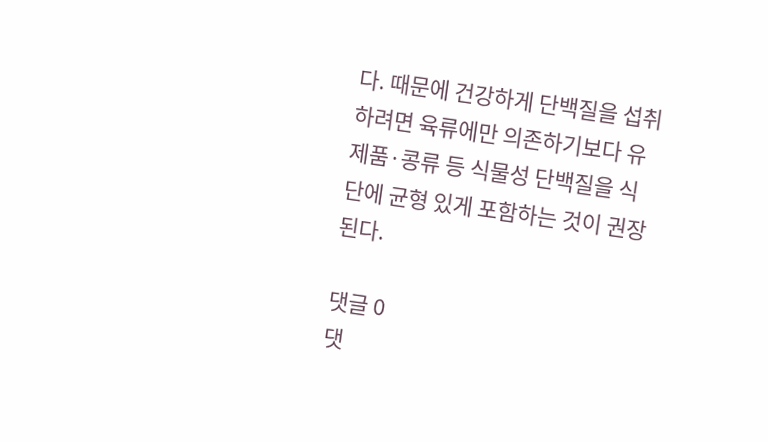다. 때문에 건강하게 단백질을 섭취하려면 육류에만 의존하기보다 유제품·콩류 등 식물성 단백질을 식단에 균형 있게 포함하는 것이 권장된다.

댓글 0
댓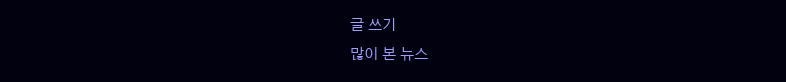글 쓰기
많이 본 뉴스